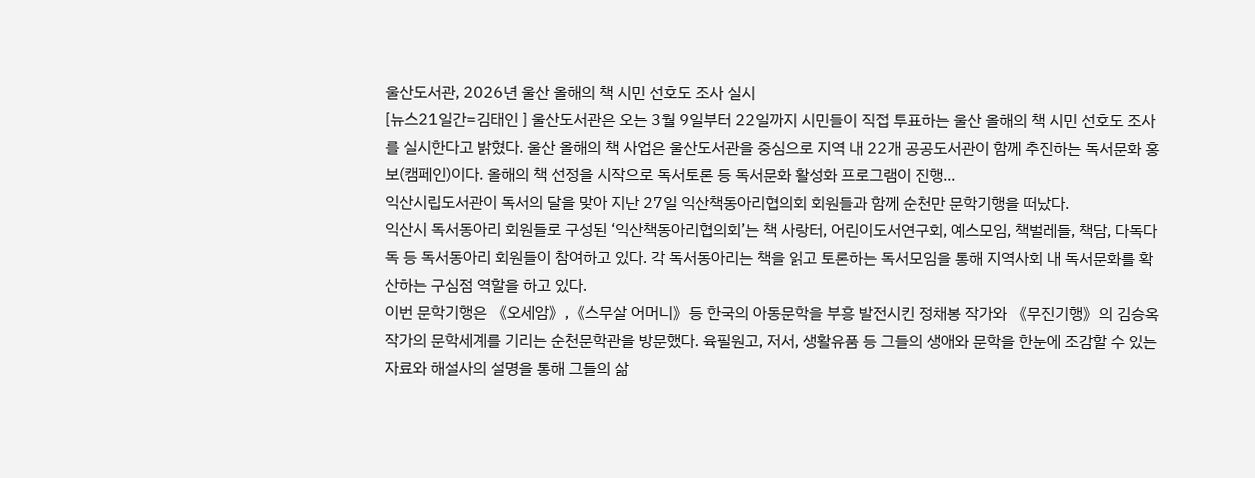울산도서관, 2026년 울산 올해의 책 시민 선호도 조사 실시
[뉴스21일간=김태인 ] 울산도서관은 오는 3월 9일부터 22일까지 시민들이 직접 투표하는 울산 올해의 책 시민 선호도 조사를 실시한다고 밝혔다. 울산 올해의 책 사업은 울산도서관을 중심으로 지역 내 22개 공공도서관이 함께 추진하는 독서문화 홍보(캠페인)이다. 올해의 책 선정을 시작으로 독서토론 등 독서문화 활성화 프로그램이 진행...
익산시립도서관이 독서의 달을 맞아 지난 27일 익산책동아리협의회 회원들과 함께 순천만 문학기행을 떠났다.
익산시 독서동아리 회원들로 구성된 ‘익산책동아리협의회’는 책 사랑터, 어린이도서연구회, 예스모임, 책벌레들, 책담, 다독다독 등 독서동아리 회원들이 참여하고 있다. 각 독서동아리는 책을 읽고 토론하는 독서모임을 통해 지역사회 내 독서문화를 확산하는 구심점 역할을 하고 있다.
이번 문학기행은 《오세암》,《스무살 어머니》등 한국의 아동문학을 부흥 발전시킨 정채봉 작가와 《무진기행》의 김승옥 작가의 문학세계를 기리는 순천문학관을 방문했다. 육필원고, 저서, 생활유품 등 그들의 생애와 문학을 한눈에 조감할 수 있는 자료와 해설사의 설명을 통해 그들의 삶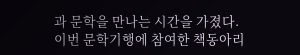과 문학을 만나는 시간을 가졌다.
이번 문학기행에 참여한 책동아리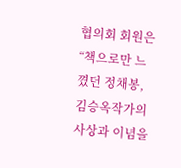협의회 회원은 “책으로만 느꼈던 정채봉, 김승옥작가의 사상과 이념을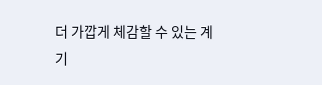더 가깝게 체감할 수 있는 계기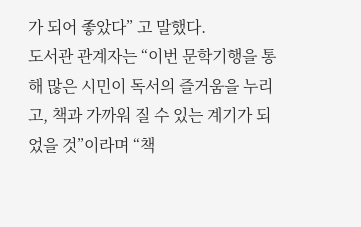가 되어 좋았다” 고 말했다.
도서관 관계자는 “이번 문학기행을 통해 많은 시민이 독서의 즐거움을 누리고, 책과 가까워 질 수 있는 계기가 되었을 것”이라며 “책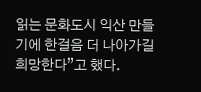읽는 문화도시 익산 만들기에 한걸음 더 나아가길 희망한다”고 했다.